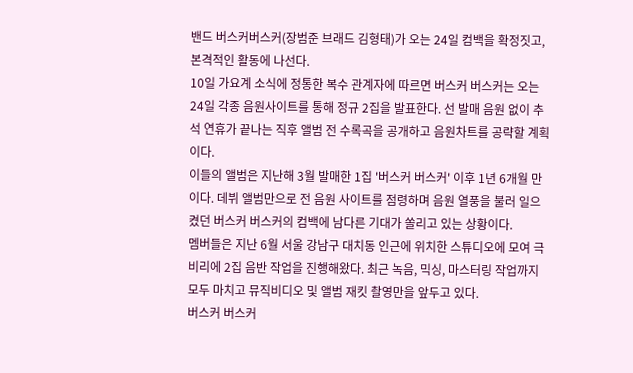밴드 버스커버스커(장범준 브래드 김형태)가 오는 24일 컴백을 확정짓고, 본격적인 활동에 나선다.
10일 가요계 소식에 정통한 복수 관계자에 따르면 버스커 버스커는 오는 24일 각종 음원사이트를 통해 정규 2집을 발표한다. 선 발매 음원 없이 추석 연휴가 끝나는 직후 앨범 전 수록곡을 공개하고 음원차트를 공략할 계획이다.
이들의 앨범은 지난해 3월 발매한 1집 '버스커 버스커' 이후 1년 6개월 만이다. 데뷔 앨범만으로 전 음원 사이트를 점령하며 음원 열풍을 불러 일으켰던 버스커 버스커의 컴백에 남다른 기대가 쏠리고 있는 상황이다.
멤버들은 지난 6월 서울 강남구 대치동 인근에 위치한 스튜디오에 모여 극비리에 2집 음반 작업을 진행해왔다. 최근 녹음, 믹싱, 마스터링 작업까지 모두 마치고 뮤직비디오 및 앨범 재킷 촬영만을 앞두고 있다.
버스커 버스커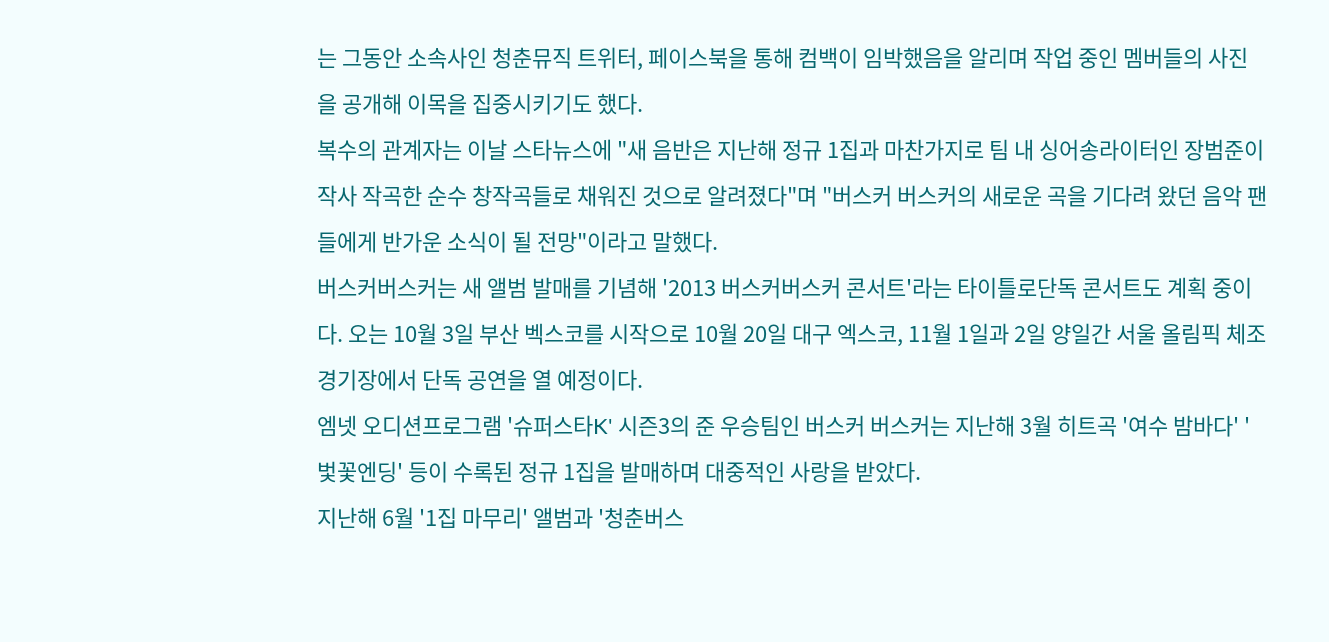는 그동안 소속사인 청춘뮤직 트위터, 페이스북을 통해 컴백이 임박했음을 알리며 작업 중인 멤버들의 사진을 공개해 이목을 집중시키기도 했다.
복수의 관계자는 이날 스타뉴스에 "새 음반은 지난해 정규 1집과 마찬가지로 팀 내 싱어송라이터인 장범준이 작사 작곡한 순수 창작곡들로 채워진 것으로 알려졌다"며 "버스커 버스커의 새로운 곡을 기다려 왔던 음악 팬들에게 반가운 소식이 될 전망"이라고 말했다.
버스커버스커는 새 앨범 발매를 기념해 '2013 버스커버스커 콘서트'라는 타이틀로단독 콘서트도 계획 중이다. 오는 10월 3일 부산 벡스코를 시작으로 10월 20일 대구 엑스코, 11월 1일과 2일 양일간 서울 올림픽 체조경기장에서 단독 공연을 열 예정이다.
엠넷 오디션프로그램 '슈퍼스타K' 시즌3의 준 우승팀인 버스커 버스커는 지난해 3월 히트곡 '여수 밤바다' '벛꽃엔딩' 등이 수록된 정규 1집을 발매하며 대중적인 사랑을 받았다.
지난해 6월 '1집 마무리' 앨범과 '청춘버스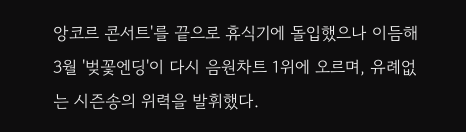앙코르 콘서트'를 끝으로 휴식기에 돌입했으나 이듬해 3월 '벚꽃엔딩'이 다시 음원차트 1위에 오르며, 유례없는 시즌송의 위력을 발휘했다.